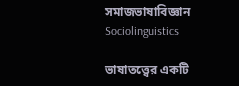সমাজভাষাবিজ্ঞান
Sociolinguistics

ভাষাতত্ত্বের একটি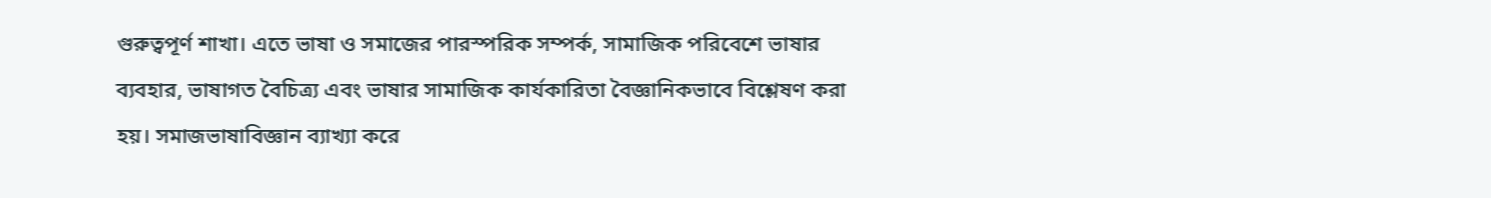গুরুত্বপূর্ণ শাখা। এতে ভাষা ও সমাজের পারস্পরিক সম্পর্ক, সামাজিক পরিবেশে ভাষার ব্যবহার, ভাষাগত বৈচিত্র্য এবং ভাষার সামাজিক কার্যকারিতা বৈজ্ঞানিকভাবে বিশ্লেষণ করা হয়। সমাজভাষাবিজ্ঞান ব্যাখ্যা করে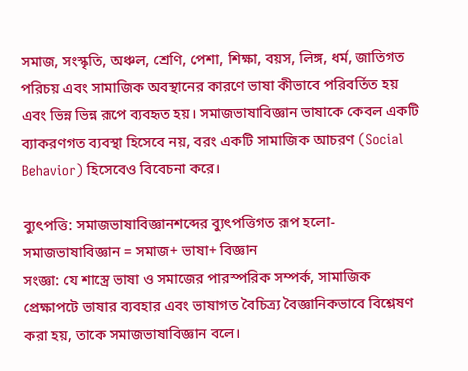সমাজ, সংস্কৃতি, অঞ্চল, শ্রেণি, পেশা, শিক্ষা, বয়স, লিঙ্গ, ধর্ম, জাতিগত পরিচয় এবং সামাজিক অবস্থানের কারণে ভাষা কীভাবে পরিবর্তিত হয় এবং ভিন্ন ভিন্ন রূপে ব্যবহৃত হয়। সমাজভাষাবিজ্ঞান ভাষাকে কেবল একটি ব্যাকরণগত ব্যবস্থা হিসেবে নয়, বরং একটি সামাজিক আচরণ (Social Behavior) হিসেবেও বিবেচনা করে।

ব্যুৎপত্তি: সমাজভাষাবিজ্ঞানশব্দের ব্যুৎপত্তিগত রূপ হলো- সমাজভাষাবিজ্ঞান = সমাজ+ ভাষা+ বিজ্ঞান
সংজ্ঞা: যে শাস্ত্রে ভাষা ও সমাজের পারস্পরিক সম্পর্ক, সামাজিক প্রেক্ষাপটে ভাষার ব্যবহার এবং ভাষাগত বৈচিত্র্য বৈজ্ঞানিকভাবে বিশ্লেষণ করা হয়, তাকে সমাজভাষাবিজ্ঞান বলে।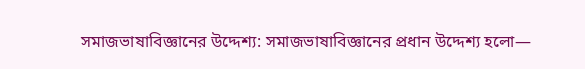সমাজভাষাবিজ্ঞানের উদ্দেশ্য: সমাজভাষাবিজ্ঞানের প্রধান উদ্দেশ্য হলো—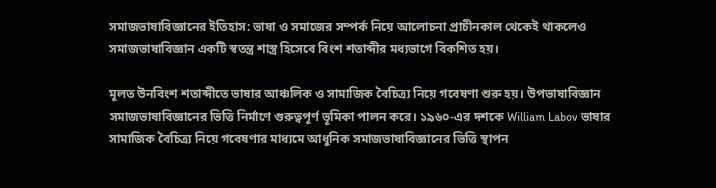সমাজভাষাবিজ্ঞানের ইতিহাস: ভাষা ও সমাজের সম্পর্ক নিয়ে আলোচনা প্রাচীনকাল থেকেই থাকলেও সমাজভাষাবিজ্ঞান একটি স্বতন্ত্র শাস্ত্র হিসেবে বিংশ শতাব্দীর মধ্যভাগে বিকশিত হয়।

মূলত উনবিংশ শতাব্দীতে ভাষার আঞ্চলিক ও সামাজিক বৈচিত্র্য নিয়ে গবেষণা শুরু হয়। উপভাষাবিজ্ঞান সমাজভাষাবিজ্ঞানের ভিত্তি নির্মাণে গুরুত্বপূর্ণ ভূমিকা পালন করে। ১৯৬০-এর দশকে William Labov ভাষার সামাজিক বৈচিত্র্য নিয়ে গবেষণার মাধ্যমে আধুনিক সমাজভাষাবিজ্ঞানের ভিত্তি স্থাপন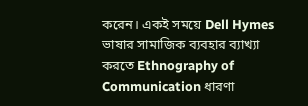করেন। একই সময়ে Dell Hymes ভাষার সামাজিক ব্যবহার ব্যাখ্যা করতে Ethnography of Communication ধারণা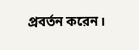প্রবর্তন করেন।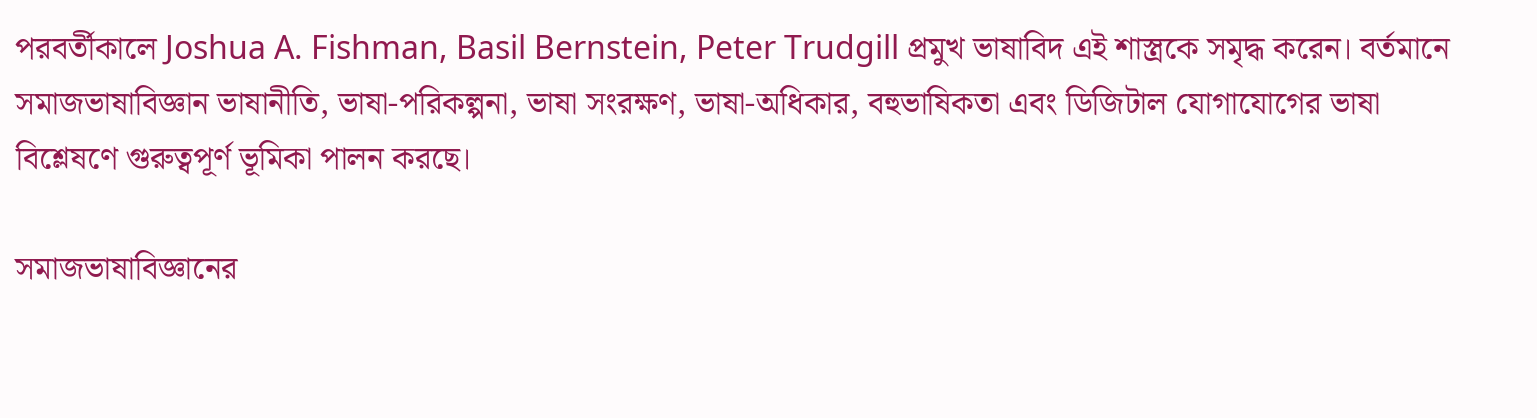পরবর্তীকালে Joshua A. Fishman, Basil Bernstein, Peter Trudgill প্রমুখ ভাষাবিদ এই শাস্ত্রকে সমৃদ্ধ করেন। বর্তমানে সমাজভাষাবিজ্ঞান ভাষানীতি, ভাষা-পরিকল্পনা, ভাষা সংরক্ষণ, ভাষা-অধিকার, বহুভাষিকতা এবং ডিজিটাল যোগাযোগের ভাষা বিশ্লেষণে গুরুত্বপূর্ণ ভূমিকা পালন করছে।

সমাজভাষাবিজ্ঞানের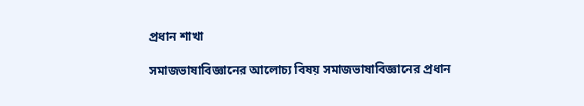প্রধান শাখা

সমাজভাষাবিজ্ঞানের আলোচ্য বিষয় সমাজভাষাবিজ্ঞানের প্রধান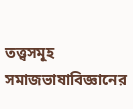তত্ত্বসমূহ সমাজভাষাবিজ্ঞানের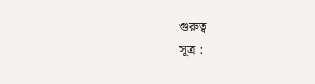গুরুত্ব
সূত্র :